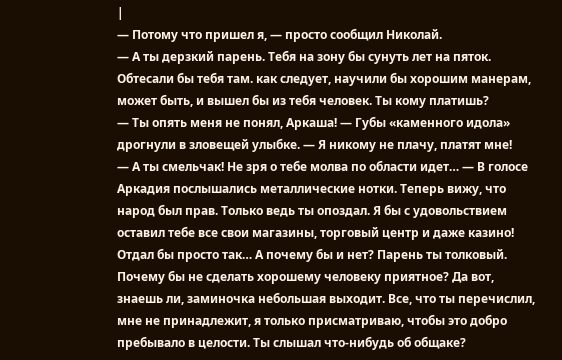|
— Потому что пришел я, — просто сообщил Николай.
— А ты дерзкий парень. Тебя на зону бы сунуть лет на пяток. Обтесали бы тебя там. как следует, научили бы хорошим манерам, может быть, и вышел бы из тебя человек. Ты кому платишь?
— Ты опять меня не понял, Аркаша! — Губы «каменного идола» дрогнули в зловещей улыбке. — Я никому не плачу, платят мне!
— А ты смельчак! Не зря о тебе молва по области идет… — В голосе Аркадия послышались металлические нотки. Теперь вижу, что народ был прав. Только ведь ты опоздал. Я бы с удовольствием оставил тебе все свои магазины, торговый центр и даже казино! Отдал бы просто так… А почему бы и нет? Парень ты толковый. Почему бы не сделать хорошему человеку приятное? Да вот, знаешь ли, заминочка небольшая выходит. Все, что ты перечислил, мне не принадлежит, я только присматриваю, чтобы это добро пребывало в целости. Ты слышал что-нибудь об общаке?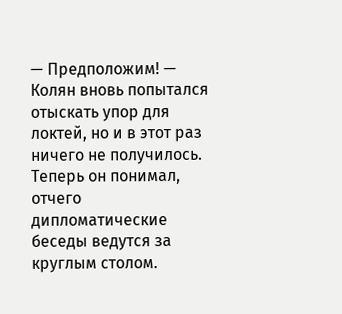— Предположим! — Колян вновь попытался отыскать упор для локтей, но и в этот раз ничего не получилось. Теперь он понимал, отчего дипломатические беседы ведутся за круглым столом.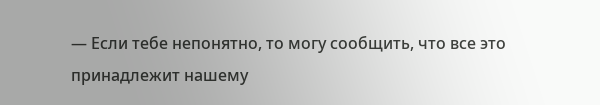— Если тебе непонятно, то могу сообщить, что все это принадлежит нашему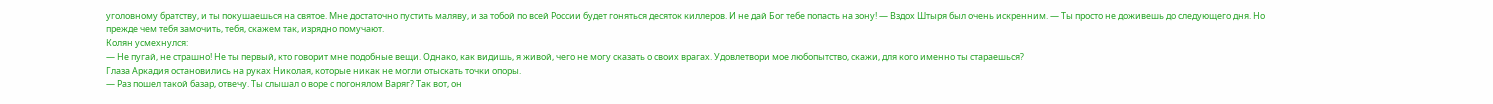уголовному братству, и ты покушаешься на святое. Мне достаточно пустить маляву, и за тобой по всей России будет гоняться десяток киллеров. И не дай Бог тебе попасть на зону! — Вздох Штыря был очень искренним. — Ты просто не доживешь до следующего дня. Но прежде чем тебя замочить, тебя, скажем так, изрядно помучают.
Колян усмехнулся:
— Не пугай, не страшно! Не ты первый, кто говорит мне подобные вещи. Однако, как видишь, я живой, чего не могу сказать о своих врагах. Удовлетвори мое любопытство, скажи, для кого именно ты стараешься?
Глаза Аркадия остановились на руках Николая, которые никак не могли отыскать точки опоры.
— Раз пошел такой базар, отвечу. Ты слышал о воре с погонялом Варяг? Так вот, он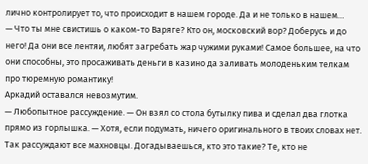лично контролирует то, что происходит в нашем городе. Да и не только в нашем…
— Что ты мне свистишь о каком-то Варяге? Кто он, московский вор? Доберусь и до него! Да они все лентяи, любят загребать жар чужими руками! Самое большее, на что они способны, это просаживать деньги в казино да заливать молоденьким телкам про тюремную романтику!
Аркадий оставался невозмутим.
— Любопытное рассуждение. — Он взял со стола бутылку пива и сделал два глотка прямо из горлышка. — Хотя, если подумать, ничего оригинального в твоих словах нет. Так рассуждают все махновцы. Догадываешься, кто это такие? Те, кто не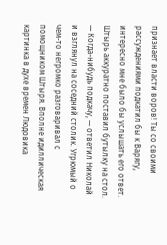признает власти воров! Ты со своими рассуждениями подкатил бы к Варягу, интересно мне было бы услышать его ответ.
Штырь аккуратно поставил бутылку на стол.
— Когда-нибудь подкачу, — ответил Николай и взглянул на соседний столик. Угрюмый о чем-то негромко разговаривал с помощником Штыря. Вполне идиллическая картинка в духе времен Людовика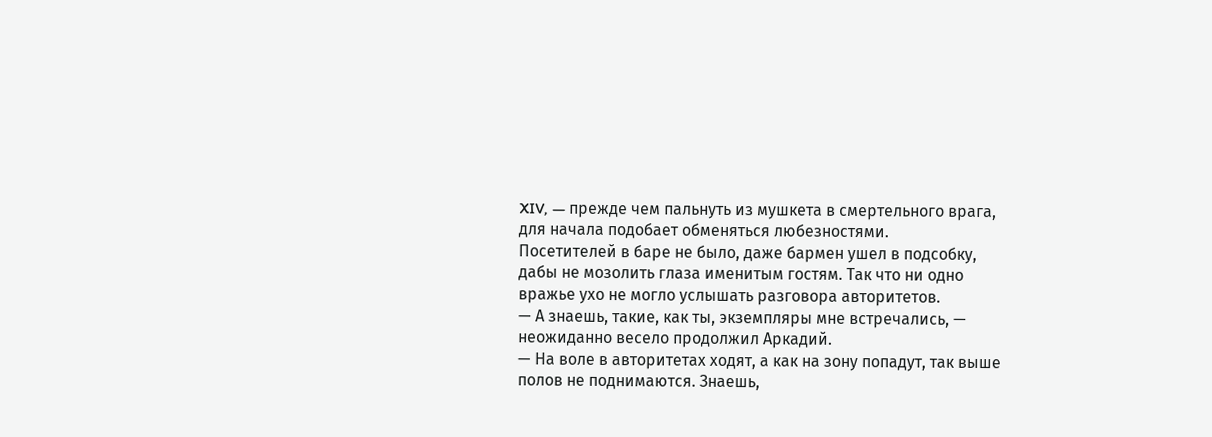XIV, — прежде чем пальнуть из мушкета в смертельного врага, для начала подобает обменяться любезностями.
Посетителей в баре не было, даже бармен ушел в подсобку, дабы не мозолить глаза именитым гостям. Так что ни одно вражье ухо не могло услышать разговора авторитетов.
— А знаешь, такие, как ты, экземпляры мне встречались, — неожиданно весело продолжил Аркадий.
— На воле в авторитетах ходят, а как на зону попадут, так выше полов не поднимаются. Знаешь,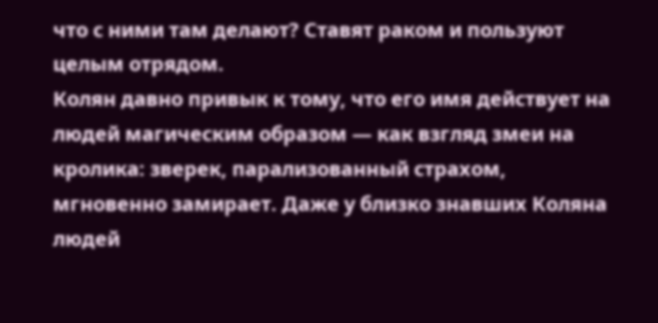что с ними там делают? Ставят раком и пользуют целым отрядом.
Колян давно привык к тому, что его имя действует на людей магическим образом — как взгляд змеи на кролика: зверек, парализованный страхом, мгновенно замирает. Даже у близко знавших Коляна людей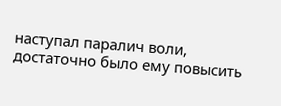наступал паралич воли, достаточно было ему повысить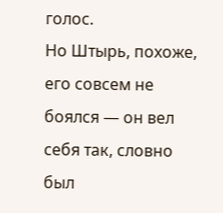голос.
Но Штырь, похоже, его совсем не боялся — он вел себя так, словно был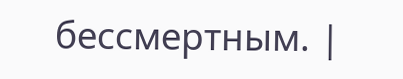бессмертным. |